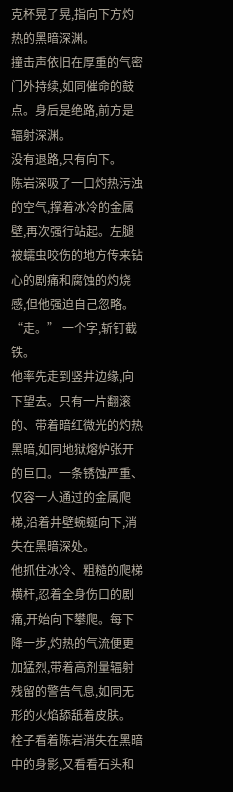克杯晃了晃,指向下方灼热的黑暗深渊。
撞击声依旧在厚重的气密门外持续,如同催命的鼓点。身后是绝路,前方是辐射深渊。
没有退路,只有向下。
陈岩深吸了一口灼热污浊的空气,撑着冰冷的金属壁,再次强行站起。左腿被蠕虫咬伤的地方传来钻心的剧痛和腐蚀的灼烧感,但他强迫自己忽略。
“走。” 一个字,斩钉截铁。
他率先走到竖井边缘,向下望去。只有一片翻滚的、带着暗红微光的灼热黑暗,如同地狱熔炉张开的巨口。一条锈蚀严重、仅容一人通过的金属爬梯,沿着井壁蜿蜒向下,消失在黑暗深处。
他抓住冰冷、粗糙的爬梯横杆,忍着全身伤口的剧痛,开始向下攀爬。每下降一步,灼热的气流便更加猛烈,带着高剂量辐射残留的警告气息,如同无形的火焰舔舐着皮肤。
栓子看着陈岩消失在黑暗中的身影,又看看石头和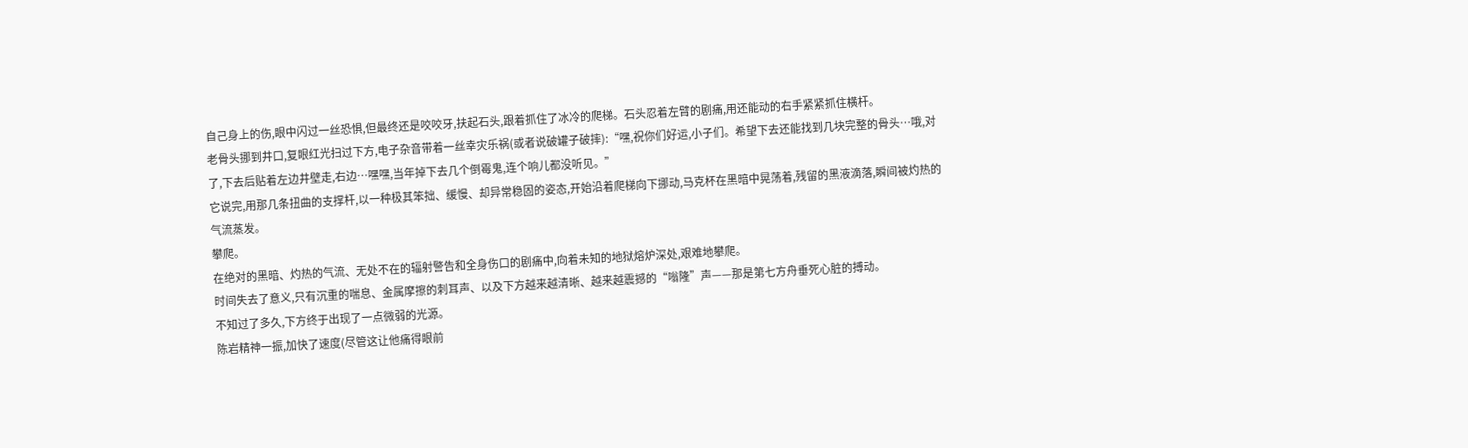自己身上的伤,眼中闪过一丝恐惧,但最终还是咬咬牙,扶起石头,跟着抓住了冰冷的爬梯。石头忍着左臂的剧痛,用还能动的右手紧紧抓住横杆。
老骨头挪到井口,复眼红光扫过下方,电子杂音带着一丝幸灾乐祸(或者说破罐子破摔):“嘿,祝你们好运,小子们。希望下去还能找到几块完整的骨头…哦,对了,下去后贴着左边井壁走,右边…嘿嘿,当年掉下去几个倒霉鬼,连个响儿都没听见。”
它说完,用那几条扭曲的支撑杆,以一种极其笨拙、缓慢、却异常稳固的姿态,开始沿着爬梯向下挪动,马克杯在黑暗中晃荡着,残留的黑液滴落,瞬间被灼热的气流蒸发。
攀爬。
在绝对的黑暗、灼热的气流、无处不在的辐射警告和全身伤口的剧痛中,向着未知的地狱熔炉深处,艰难地攀爬。
时间失去了意义,只有沉重的喘息、金属摩擦的刺耳声、以及下方越来越清晰、越来越震撼的“嗡隆”声——那是第七方舟垂死心脏的搏动。
不知过了多久,下方终于出现了一点微弱的光源。
陈岩精神一振,加快了速度(尽管这让他痛得眼前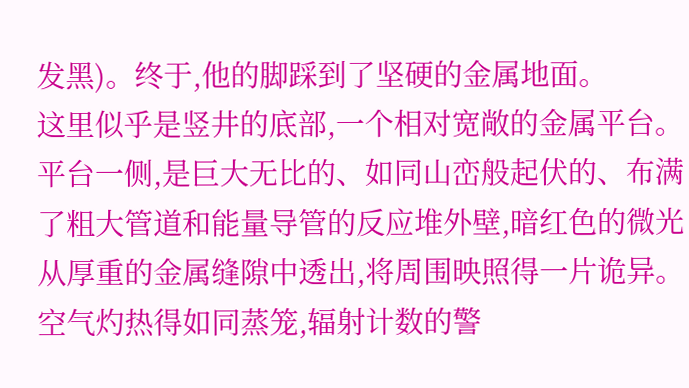发黑)。终于,他的脚踩到了坚硬的金属地面。
这里似乎是竖井的底部,一个相对宽敞的金属平台。平台一侧,是巨大无比的、如同山峦般起伏的、布满了粗大管道和能量导管的反应堆外壁,暗红色的微光从厚重的金属缝隙中透出,将周围映照得一片诡异。空气灼热得如同蒸笼,辐射计数的警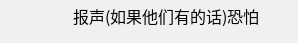报声(如果他们有的话)恐怕